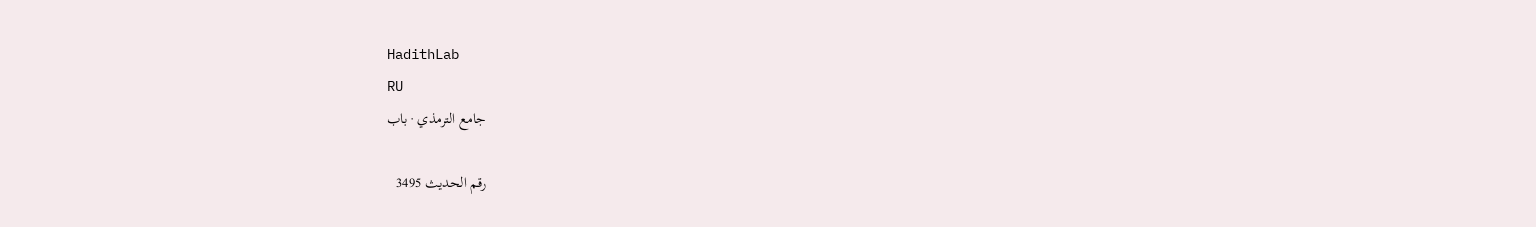HadithLab
RU
جامع الترمذي · باب

رقم الحديث 3495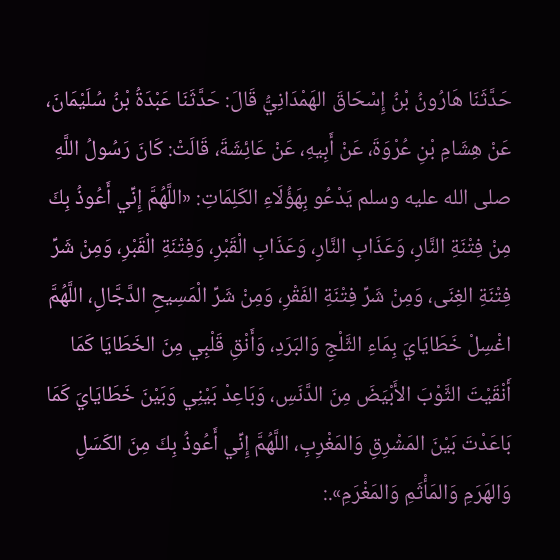حَدَّثَنَا هَارُونُ بْنُ إِسْحَاقَ الهَمْدَانِيُّ قَالَ: حَدَّثَنَا عَبْدَةُ بْنُ سُلَيْمَانَ، عَنْ هِشَامِ بْنِ عُرْوَةَ، عَنْ أَبِيهِ، عَنْ عَائِشَةَ، قَالَتْ: كَانَ رَسُولُ اللَّهِ صلى الله عليه وسلم يَدْعُو بِهَؤُلَاءِ الكَلِمَاتِ: «اللَّهُمَّ إِنِّي أَعُوذُ بِكَ مِنْ فِتْنَةِ النَّارِ، وَعَذَابِ النَّارِ، وَعَذَابِ الْقَبْرِ، وَفِتْنَةِ الْقَبْرِ، وَمِنْ شَرِّ فِتْنَةِ الغِنَى، وَمِنْ شَرِّ فِتْنَةِ الفَقْرِ، وَمِنْ شَرِّ الْمَسِيحِ الدَّجَّالِ، اللَّهُمَّ اغْسِلْ خَطَايَايَ بِمَاءِ الثَّلْجِ وَالبَرَدِ، وَأَنْقِ قَلْبِي مِنَ الخَطَايَا كَمَا أَنْقَيْتَ الثَّوْبَ الأَبْيَضَ مِنَ الدَّنَسِ، وَبَاعِدْ بَيْنِي وَبَيْنَ خَطَايَايَ كَمَا بَاعَدْتَ بَيْنَ المَشْرِقِ وَالمَغْرِبِ، اللَّهُمَّ إِنِّي أَعُوذُ بِكَ مِنَ الكَسَلِ وَالهَرَمِ وَالمَأْثَمِ وَالمَغْرَمِ».: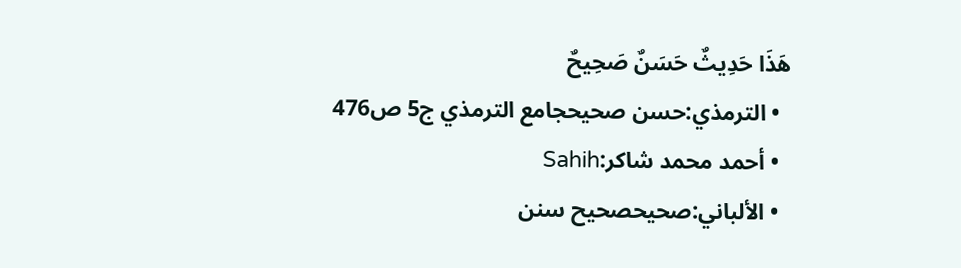هَذَا حَدِيثٌ حَسَنٌ صَحِيحٌ
  • الترمذي:حسن صحيحجامع الترمذي ج5 ص476
  • أحمد محمد شاكر:Sahih
  • الألباني:صحيحصحيح سنن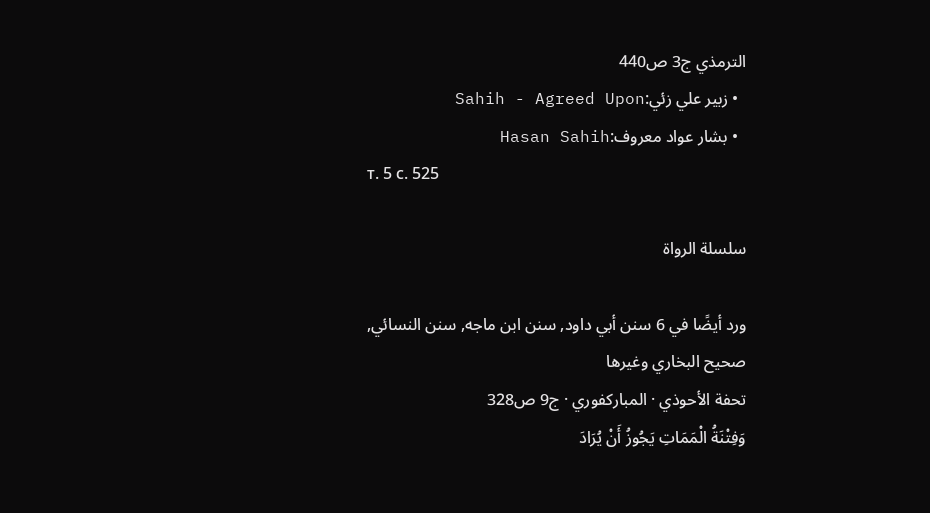الترمذي ج3 ص440
  • زبير علي زئي:Sahih - Agreed Upon
  • بشار عواد معروف:Hasan Sahih
т. 5 с. 525

سلسلة الرواة

ورد أيضًا في 6 سنن أبي داود, سنن ابن ماجه, سنن النسائي, صحيح البخاري وغيرها
تحفة الأحوذي · المباركفوري · ج9 ص328
وَفِتْنَةُ الْمَمَاتِ يَجُوزُ أَنْ يُرَادَ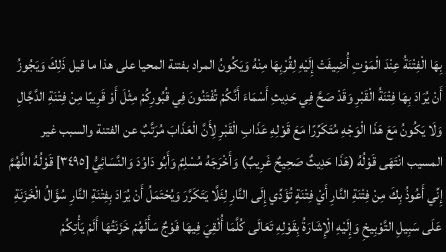بِهَا الْفِتْنَةُ عِنْدَ الْمَوْتِ أُضِيفَتْ إِلَيْهِ لِقُرْبِهَا مِنْهُ وَيَكُونُ المراد بفتنة المحيا على هذا ما قيل ذَلِكَ وَيَجُوزُ أَنْ يُرَادَ بِهَا فِتْنَةُ الْقَبْرِ وَقَدْ صَحَّ فِي حَدِيثِ أَسْمَاءَ أَنَّكُمْ تُفْتَنُونَ فِي قُبُورِكُمْ مِثْلَ أَوْ قَرِيبًا مِنْ فِتْنَةِ الدَّجَّالِ وَلَا يَكُونُ مَعَ هَذَا الْوَجْهِ مُتَكَرِّرًا مَعَ قَوْلِهِ عَذَابِ الْقَبْرِ لِأَنَّ الْعَذَابَ مُرَتَّبٌ عن الفتنة والسبب غير المسيب انْتَهَى قَوْلُهُ (هَذَا حَدِيثٌ صَحِيحٌ غَرِيبٌ) وَأَخْرَجَهُ مُسْلِمٌ وَأَبُو دَاوُدَ وَالنَّسَائِيُّ [٣٤٩٥] قَوْلُهُ اللَّهُمَّ إِنِّي أَعُوذُ بِكَ مِنْ فِتْنَةِ النَّارِ أَيْ فِتْنَةٍ تُؤَدِّي إِلَى النَّارِ لِئَلَّا يَتَكَرَّرَ وَيُحْتَمَلُ أَنْ يُرَادَ بِفِتْنَةِ النَّارِ سُؤَالُ الْخَزَنَةِ عَلَى سَبِيلِ التَّوْبِيخِ وَإِلَيْهِ الْإِشَارَةُ بِقَوْلِهِ تَعَالَى كُلَّمَا أُلْقِيَ فِيهَا فَوْجٌ سَأَلَهُمْ خَزَنَتُهَا أَلَمْ يَأْتِكُمْ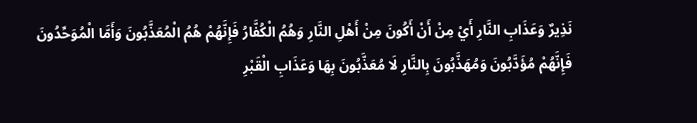نَذِيرٌ وَعَذَابِ النَّارِ أَيْ مِنْ أَنْ أَكُونَ مِنْ أَهْلِ النَّارِ وَهُمُ الْكُفَّارُ فَإِنَّهُمْ هُمُ الْمُعَذَّبُونَ وَأَمَّا الْمُوَحِّدُونَ فَإِنَّهُمْ مُؤَدَّبُونَ وَمُهَذَّبُونَ بِالنَّارِ لَا مُعَذَّبُونَ بِهَا وَعَذَابِ الْقَبْرِ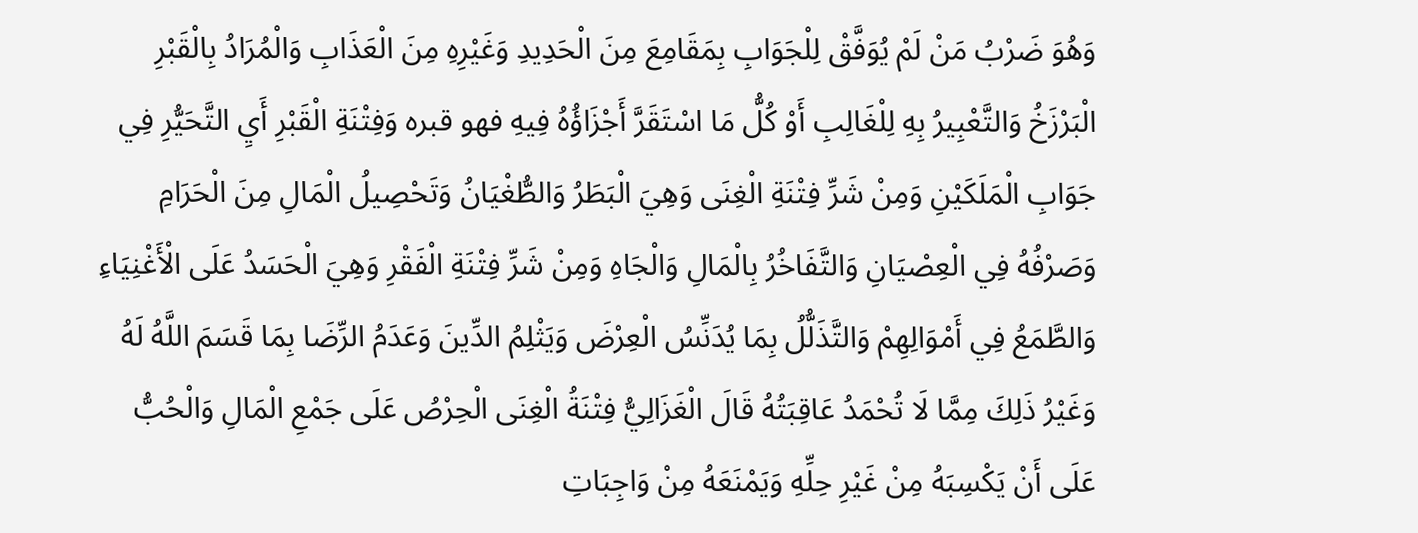وَهُوَ ضَرْبُ مَنْ لَمْ يُوَفَّقْ لِلْجَوَابِ بِمَقَامِعَ مِنَ الْحَدِيدِ وَغَيْرِهِ مِنَ الْعَذَابِ وَالْمُرَادُ بِالْقَبْرِ الْبَرْزَخُ وَالتَّعْبِيرُ بِهِ لِلْغَالِبِ أَوْ كُلُّ مَا اسْتَقَرَّ أَجْزَاؤُهُ فِيهِ فهو قبره وَفِتْنَةِ الْقَبْرِ أَيِ التَّحَيُّرِ فِي جَوَابِ الْمَلَكَيْنِ وَمِنْ شَرِّ فِتْنَةِ الْغِنَى وَهِيَ الْبَطَرُ وَالطُّغْيَانُ وَتَحْصِيلُ الْمَالِ مِنَ الْحَرَامِ وَصَرْفُهُ فِي الْعِصْيَانِ وَالتَّفَاخُرُ بِالْمَالِ وَالْجَاهِ وَمِنْ شَرِّ فِتْنَةِ الْفَقْرِ وَهِيَ الْحَسَدُ عَلَى الْأَغْنِيَاءِ وَالطَّمَعُ فِي أَمْوَالِهِمْ وَالتَّذَلُّلُ بِمَا يُدَنِّسُ الْعِرْضَ وَيَثْلِمُ الدِّينَ وَعَدَمُ الرِّضَا بِمَا قَسَمَ اللَّهُ لَهُ وَغَيْرُ ذَلِكَ مِمَّا لَا تُحْمَدُ عَاقِبَتُهُ قَالَ الْغَزَالِيُّ فِتْنَةُ الْغِنَى الْحِرْصُ عَلَى جَمْعِ الْمَالِ وَالْحُبُّ عَلَى أَنْ يَكْسِبَهُ مِنْ غَيْرِ حِلِّهِ وَيَمْنَعَهُ مِنْ وَاجِبَاتِ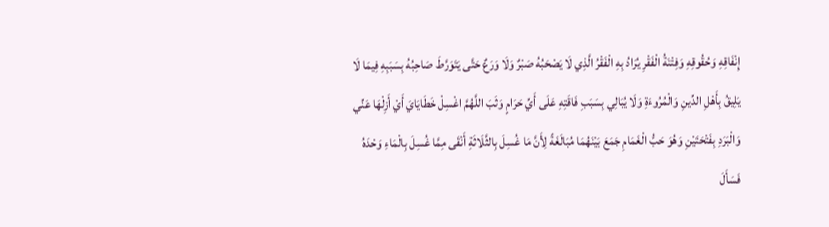إِنْفَاقِهِ وَحُقُوقِهِ وَفِتْنَةُ الْفَقْرِ يُرَادُ بِهِ الْفَقْرُ الَّذِي لَا يَصْحَبُهُ صَبْرٌ وَلَا وَرَعٌ حَتَّى يَتَوَرَّطَ صَاحِبُهُ بِسَبَبِهِ فِيمَا لَا يَلِيقُ بِأَهْلِ الدِّينِ وَالْمُرُوءَةِ وَلَا يُبَالِي بِسَبَبِ فَاقَتِهِ عَلَى أَيِّ حَرَامٍ وَثَبَ اللَّهُمَّ اغْسِلْ خَطَايَايَ أَيْ أَزِلْهَا عَنِّي وَالْبَرَدِ بِفَتْحَتَيْنِ وَهُوَ حَبُّ الْغَمَامِ جَمَعَ بَيْنَهُمَا مُبَالَغَةً لِأَنَّ مَا غُسِلَ بِالثَّلَاثَةِ أَنْقَى مِمَّا غُسِلَ بِالْمَاءِ وَحْدَهُ فَسَأَلَ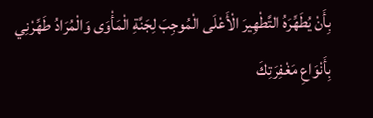بِأَنْ يُطَهِّرَهُ التَّطْهِيرَ الْأَعْلَى الْمُوجِبَ لِجَنَّةِ الْمَأْوَى وَالْمُرَادُ طَهِّرْنِي بِأَنْوَاعِ مَغْفِرَتِكَ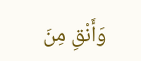وَأَنْقِ مِنَ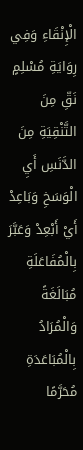الْإِنْقَاءِ وَفِي رِوَايَةِ مُسْلِمٍ نَقِّ مِنَ التَّنْقِيَةِ مِنَ الدَّنَسِ أَيِ الْوَسَخِ وَبَاعِدْ أَيْ أَبْعِدْ وَعَبَّرَ بِالْمُفَاعَلَةِ مُبَالَغَةً وَالْمُرَادُ بِالْمُبَاعَدَةِ مُحَرَّمًا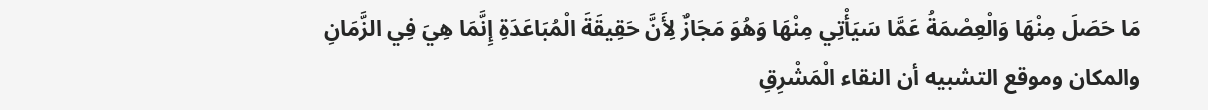مَا حَصَلَ مِنْهَا وَالْعِصْمَةُ عَمَّا سَيَأْتِي مِنْهَا وَهُوَ مَجَازٌ لِأَنَّ حَقِيقَةَ الْمُبَاعَدَةِ إِنَّمَا هِيَ فِي الزَّمَانِ والمكان وموقع التشبيه أن النقاء الْمَشْرِقِ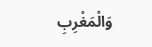وَالْمَغْرِبِ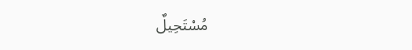مُسْتَحِيلٌ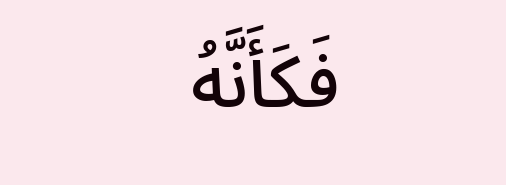فَكَأَنَّهُ